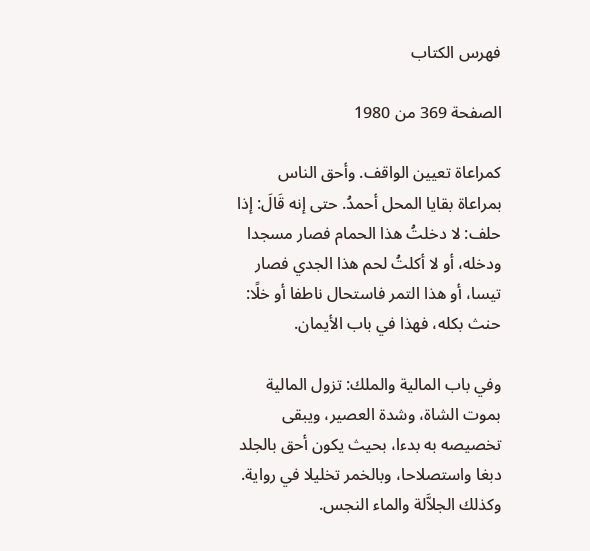فهرس الكتاب

الصفحة 369 من 1980

كمراعاة تعيين الواقف. وأحق الناس بمراعاة بقايا المحل أحمدُ. حتى إنه قَالَ: إذا حلف: لا دخلتُ هذا الحمام فصار مسجدا ودخله، أو لا أكلتُ لحم هذا الجدي فصار تيسا، أو هذا التمر فاستحال ناطفا أو خلًا: حنث بكله، فهذا في باب الأيمان.

وفي باب المالية والملك: تزول المالية بموت الشاة، وشدة العصير، ويبقى تخصيصه به بدءا، بحيث يكون أحق بالجلد دبغا واستصلاحا، وبالخمر تخليلا في رواية. وكذلك الجلاَّلة والماء النجس.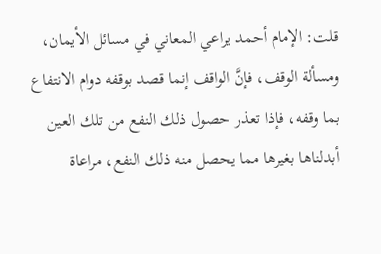قلت: الإمام أحمد يراعي المعاني في مسائل الأيمان، ومسألة الوقف، فإنَّ الواقف إنما قصد بوقفه دوام الانتفاع بما وقفه، فإذا تعذر حصول ذلك النفع من تلك العين أبدلناها بغيرها مما يحصل منه ذلك النفع، مراعاة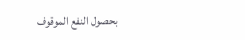بحصول النفع الموقوف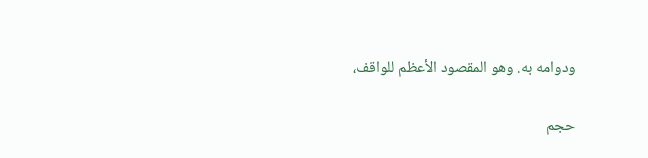ودوامه به. وهو المقصود الأعظم للواقف،

حجم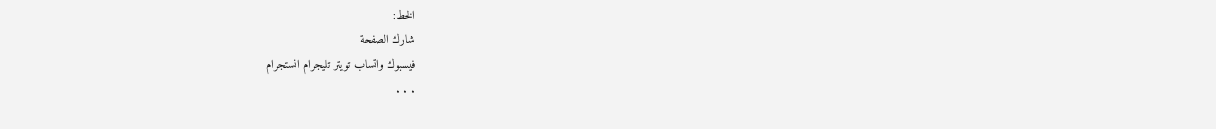الخط:
شارك الصفحة
فيسبوك واتساب تويتر تليجرام انستجرام
. . .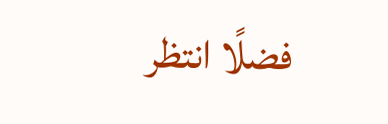فضلًا انتظر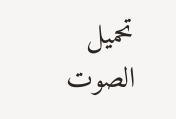تحميل الصوت